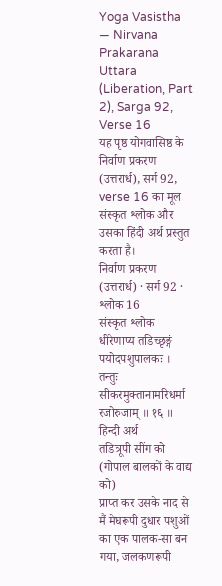Yoga Vasistha — Nirvana Prakarana Uttara (Liberation, Part 2), Sarga 92, Verse 16
यह पृष्ठ योगवासिष्ठ के निर्वाण प्रकरण (उत्तरार्ध), सर्ग 92, verse 16 का मूल संस्कृत श्लोक और उसका हिंदी अर्थ प्रस्तुत करता है।
निर्वाण प्रकरण (उत्तरार्ध) · सर्ग 92 · श्लोक 16
संस्कृत श्लोक
धीरेणाप्य तडिच्छृङ्गं पयोदपशुपालकः ।
तन्तुः सीकरमुक्तानामरिधर्मा रजोरुजाम् ॥ १६ ॥
हिन्दी अर्थ
तडित्रूपी सींग को (गोपाल बालकों के वाद्य को)
प्राप्त कर उसके नाद से मैं मेघरूपी दुधार पशुओं का एक पालक-सा बन गया, जलकणरूपी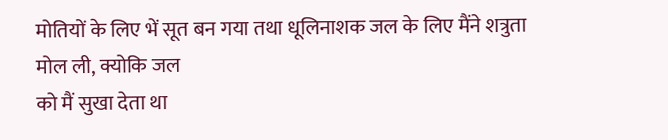मोतियों के लिए भें सूत बन गया तथा धूलिनाशक जल के लिए मैंने शत्रुता मोल ली, क्योकि जल
को मैं सुखा देता था